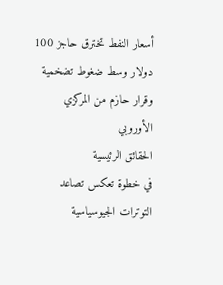أسعار النفط تخترق حاجز 100 دولار وسط ضغوط تضخمية وقرار حازم من المركزي الأوروبي
الحقائق الرئيسية
في خطوة تعكس تصاعد التوترات الجيوسياسية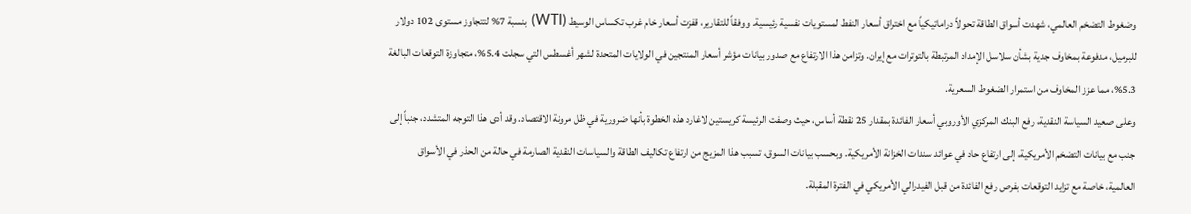وضغوط التضخم العالمي، شهدت أسواق الطاقة تحولاً دراماتيكياً مع اختراق أسعار النفط لمستويات نفسية رئيسية. ووفقاً للتقارير، قفزت أسعار خام غرب تكساس الوسيط (WTI) بنسبة 7% لتتجاوز مستوى 102 دولار للبرميل، مدفوعة بمخاوف جدية بشأن سلاسل الإمداد المرتبطة بالتوترات مع إيران. وتزامن هذا الارتفاع مع صدور بيانات مؤشر أسعار المنتجين في الولايات المتحدة لشهر أغسطس التي سجلت 5.4%، متجاوزة التوقعات البالغة 5.3%، مما عزز المخاوف من استمرار الضغوط السعرية.
وعلى صعيد السياسة النقدية، رفع البنك المركزي الأوروبي أسعار الفائدة بمقدار 25 نقطة أساس، حيث وصفت الرئيسة كريستين لاغارد هذه الخطوة بأنها ضرورية في ظل مرونة الاقتصاد. وقد أدى هذا التوجه المتشدد، جنباً إلى جنب مع بيانات التضخم الأمريكية، إلى ارتفاع حاد في عوائد سندات الخزانة الأمريكية. وبحسب بيانات السوق، تسبب هذا المزيج من ارتفاع تكاليف الطاقة والسياسات النقدية الصارمة في حالة من الحذر في الأسواق العالمية، خاصة مع تزايد التوقعات بفرص رفع الفائدة من قبل الفيدرالي الأمريكي في الفترة المقبلة.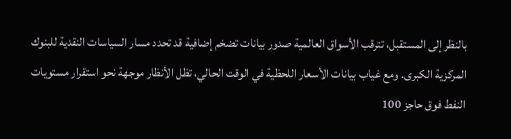بالنظر إلى المستقبل، تترقب الأسواق العالمية صدور بيانات تضخم إضافية قد تحدد مسار السياسات النقدية للبنوك المركزية الكبرى. ومع غياب بيانات الأسعار اللحظية في الوقت الحالي، تظل الأنظار موجهة نحو استقرار مستويات النفط فوق حاجز 100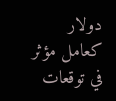دولار كعامل مؤثر في توقعات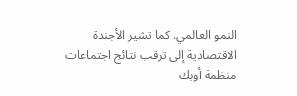النمو العالمي. كما تشير الأجندة الاقتصادية إلى ترقب نتائج اجتماعات منظمة أوبك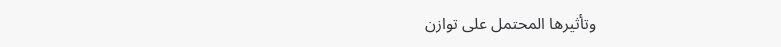وتأثيرها المحتمل على توازن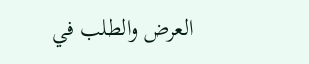العرض والطلب في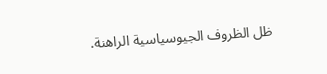ظل الظروف الجيوسياسية الراهنة.